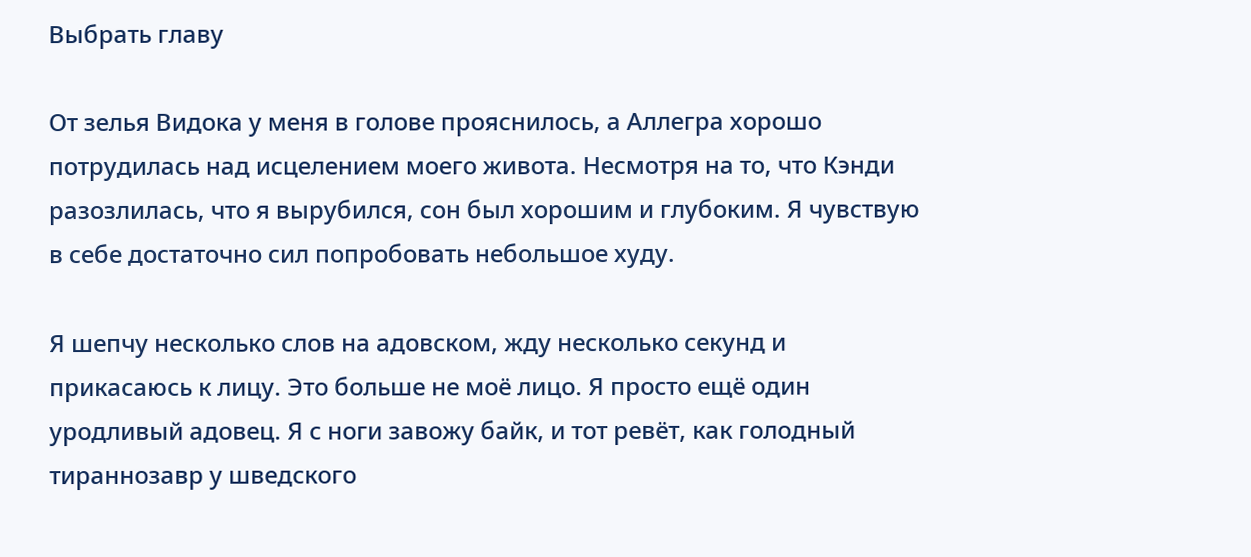Выбрать главу

От зелья Видока у меня в голове прояснилось, а Аллегра хорошо потрудилась над исцелением моего живота. Несмотря на то, что Кэнди разозлилась, что я вырубился, сон был хорошим и глубоким. Я чувствую в себе достаточно сил попробовать небольшое худу.

Я шепчу несколько слов на адовском, жду несколько секунд и прикасаюсь к лицу. Это больше не моё лицо. Я просто ещё один уродливый адовец. Я с ноги завожу байк, и тот ревёт, как голодный тираннозавр у шведского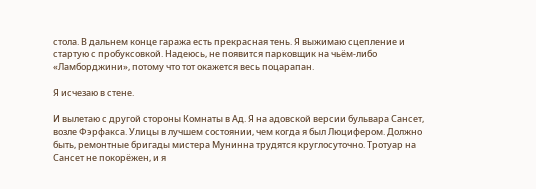стола. В дальнем конце гаража есть прекрасная тень. Я выжимаю сцепление и стартую с пробуксовкой. Надеюсь, не появится парковщик на чьём-либо «Ламборджини», потому что тот окажется весь поцарапан.

Я исчезаю в стене.

И вылетаю с другой стороны Комнаты в Ад. Я на адовской версии бульвара Сансет, возле Фэрфакса. Улицы в лучшем состоянии, чем когда я был Люцифером. Должно быть, ремонтные бригады мистера Мунинна трудятся круглосуточно. Тротуар на Сансет не покорёжен, и я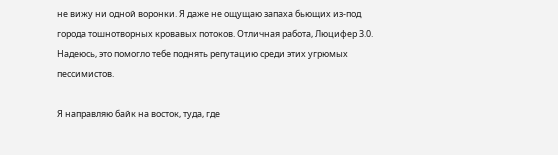не вижу ни одной воронки. Я даже не ощущаю запаха бьющих из-под города тошнотворных кровавых потоков. Отличная работа, Люцифер 3.0. Надеюсь, это помогло тебе поднять репутацию среди этих угрюмых пессимистов.

Я направляю байк на восток, туда, где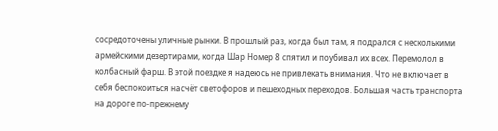сосредоточены уличные рынки. В прошлый раз, когда был там, я подрался с несколькими армейскими дезертирами, когда Шар Номер 8 спятил и поубивал их всех. Перемолол в колбасный фарш. В этой поездке я надеюсь не привлекать внимания. Что не включает в себя беспокоиться насчёт светофоров и пешеходных переходов. Большая часть транспорта на дороге по-прежнему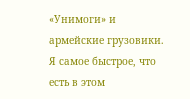«Унимоги» и армейские грузовики. Я самое быстрое, что есть в этом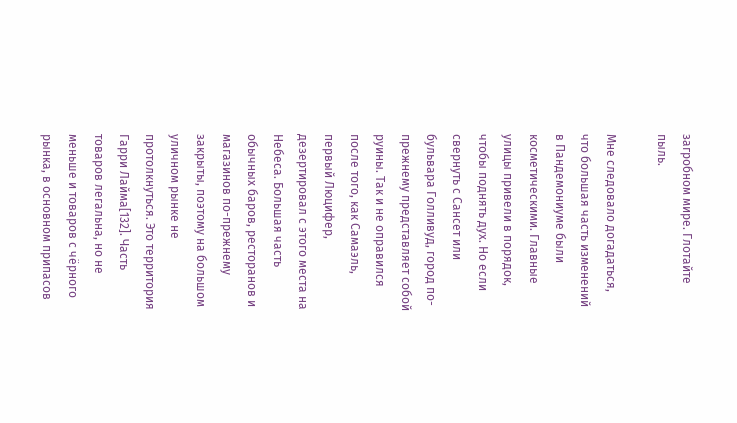загробном мире. Глотайте пыль.

Мне следовало догадаться, что большая часть изменений в Пандемониуме были косметическими. Главные улицы привели в порядок, чтобы поднять дух. Но если свернуть с Сансет или бульвара Голливуд, город по-прежнему представляет собой руины. Так и не оправился после того, как Самаэль, первый Люцифер, дезертировал с этого места на Небеса. Большая часть обычных баров, ресторанов и магазинов по-прежнему закрыты, поэтому на большом уличном рынке не протолкнуться. Это территория Гарри Лайма[132]. Часть товаров легальна, но не меньше и товаров с чёрного рынка, в основном припасов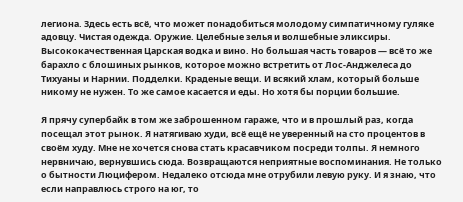легиона. Здесь есть всё, что может понадобиться молодому симпатичному гуляке адовцу. Чистая одежда. Оружие. Целебные зелья и волшебные эликсиры. Высококачественная Царская водка и вино. Но большая часть товаров — всё то же барахло с блошиных рынков, которое можно встретить от Лос-Анджелеса до Тихуаны и Нарнии. Подделки. Краденые вещи. И всякий хлам, который больше никому не нужен. То же самое касается и еды. Но хотя бы порции большие.

Я прячу супербайк в том же заброшенном гараже, что и в прошлый раз, когда посещал этот рынок. Я натягиваю худи, всё ещё не уверенный на сто процентов в своём худу. Мне не хочется снова стать красавчиком посреди толпы. Я немного нервничаю, вернувшись сюда. Возвращаются неприятные воспоминания. Не только о бытности Люцифером. Недалеко отсюда мне отрубили левую руку. И я знаю, что если направлюсь строго на юг, то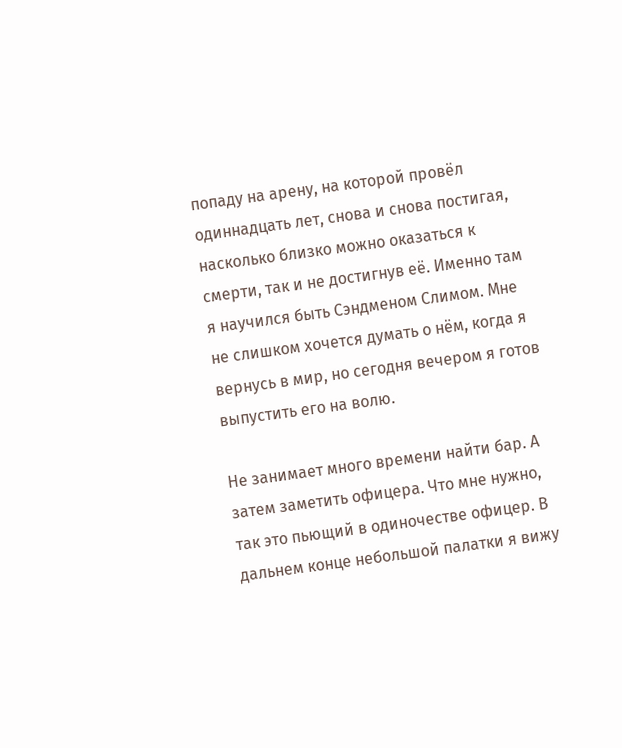попаду на арену, на которой провёл одиннадцать лет, снова и снова постигая, насколько близко можно оказаться к смерти, так и не достигнув её. Именно там я научился быть Сэндменом Слимом. Мне не слишком хочется думать о нём, когда я вернусь в мир, но сегодня вечером я готов выпустить его на волю.

Не занимает много времени найти бар. А затем заметить офицера. Что мне нужно, так это пьющий в одиночестве офицер. В дальнем конце небольшой палатки я вижу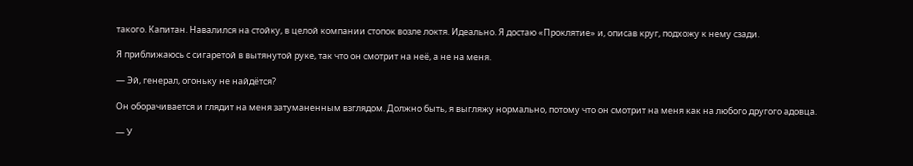такого. Капитан. Навалился на стойку, в целой компании стопок возле локтя. Идеально. Я достаю «Проклятие» и, описав круг, подхожу к нему сзади.

Я приближаюсь с сигаретой в вытянутой руке, так что он смотрит на неё, а не на меня.

— Эй, генерал, огоньку не найдётся?

Он оборачивается и глядит на меня затуманенным взглядом. Должно быть, я выгляжу нормально, потому что он смотрит на меня как на любого другого адовца.

— У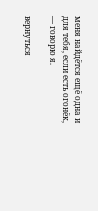меня найдётся ещё одна и для тебя, если есть огонёк, — говорю я.

вернуться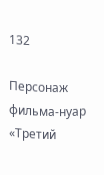132

Персонаж фильма-нуар «Третий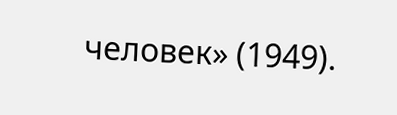человек» (1949).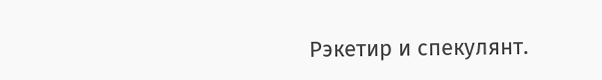Рэкетир и спекулянт.